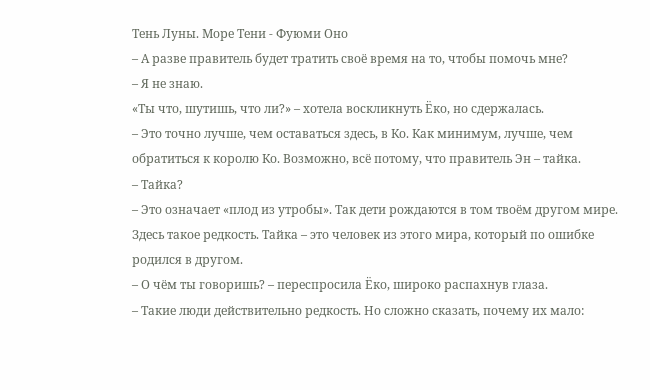Тень Луны. Море Тени - Фуюми Оно
– А разве правитель будет тратить своё время на то, чтобы помочь мне?
– Я не знаю.
«Ты что, шутишь, что ли?» – хотела воскликнуть Ёко, но сдержалась.
– Это точно лучше, чем оставаться здесь, в Ко. Как минимум, лучше, чем обратиться к королю Ко. Возможно, всё потому, что правитель Эн – тайка.
– Тайка?
– Это означает «плод из утробы». Так дети рождаются в том твоём другом мире. Здесь такое редкость. Тайка – это человек из этого мира, который по ошибке родился в другом.
– О чём ты говоришь? – переспросила Ёко, широко распахнув глаза.
– Такие люди действительно редкость. Но сложно сказать, почему их мало: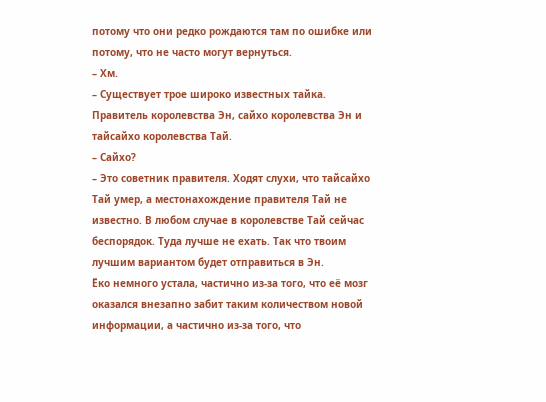потому что они редко рождаются там по ошибке или потому, что не часто могут вернуться.
– Хм.
– Существует трое широко известных тайка. Правитель королевства Эн, сайхо королевства Эн и тайсайхо королевства Тай.
– Сайхо?
– Это советник правителя. Ходят слухи, что тайсайхо Тай умер, а местонахождение правителя Тай не известно. В любом случае в королевстве Тай сейчас беспорядок. Туда лучше не ехать. Так что твоим лучшим вариантом будет отправиться в Эн.
Ёко немного устала, частично из-за того, что её мозг оказался внезапно забит таким количеством новой информации, а частично из-за того, что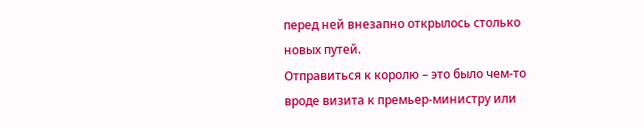перед ней внезапно открылось столько новых путей.
Отправиться к королю – это было чем-то вроде визита к премьер-министру или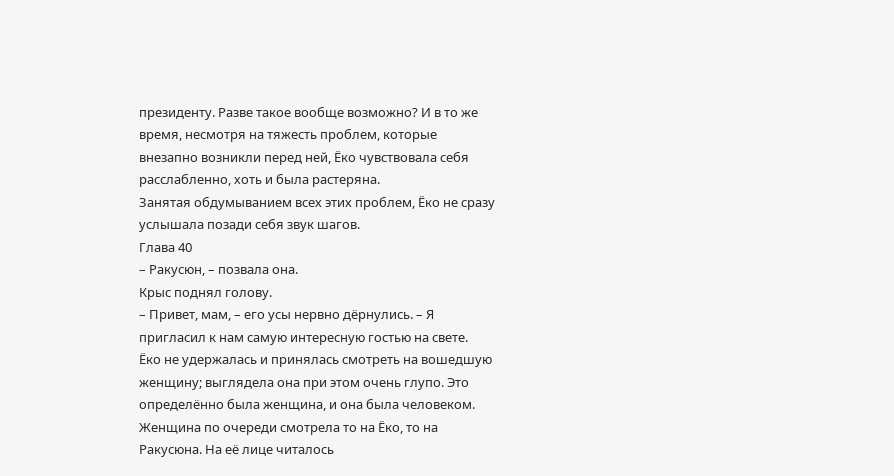президенту. Разве такое вообще возможно? И в то же время, несмотря на тяжесть проблем, которые внезапно возникли перед ней, Ёко чувствовала себя расслабленно, хоть и была растеряна.
Занятая обдумыванием всех этих проблем, Ёко не сразу услышала позади себя звук шагов.
Глава 40
– Ракусюн, – позвала она.
Крыс поднял голову.
– Привет, мам, – его усы нервно дёрнулись. – Я пригласил к нам самую интересную гостью на свете.
Ёко не удержалась и принялась смотреть на вошедшую женщину; выглядела она при этом очень глупо. Это определённо была женщина, и она была человеком.
Женщина по очереди смотрела то на Ёко, то на Ракусюна. На её лице читалось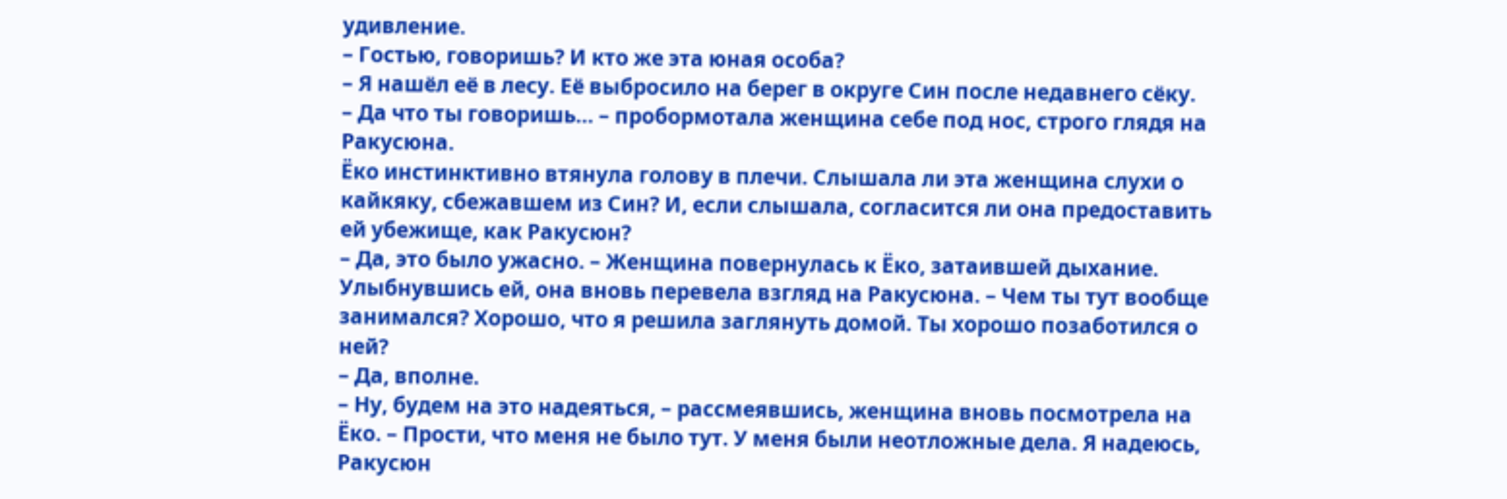удивление.
– Гостью, говоришь? И кто же эта юная особа?
– Я нашёл её в лесу. Её выбросило на берег в округе Син после недавнего сёку.
– Да что ты говоришь… – пробормотала женщина себе под нос, строго глядя на Ракусюна.
Ёко инстинктивно втянула голову в плечи. Слышала ли эта женщина слухи о кайкяку, сбежавшем из Син? И, если слышала, согласится ли она предоставить ей убежище, как Ракусюн?
– Да, это было ужасно. – Женщина повернулась к Ёко, затаившей дыхание. Улыбнувшись ей, она вновь перевела взгляд на Ракусюна. – Чем ты тут вообще занимался? Хорошо, что я решила заглянуть домой. Ты хорошо позаботился о ней?
– Да, вполне.
– Ну, будем на это надеяться, – рассмеявшись, женщина вновь посмотрела на Ёко. – Прости, что меня не было тут. У меня были неотложные дела. Я надеюсь, Ракусюн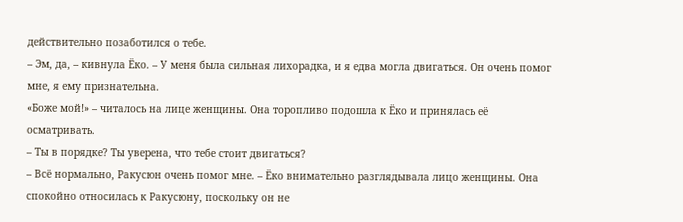действительно позаботился о тебе.
– Эм, да, – кивнула Ёко. – У меня была сильная лихорадка, и я едва могла двигаться. Он очень помог мне, я ему признательна.
«Боже мой!» – читалось на лице женщины. Она торопливо подошла к Ёко и принялась её осматривать.
– Ты в порядке? Ты уверена, что тебе стоит двигаться?
– Всё нормально, Ракусюн очень помог мне. – Ёко внимательно разглядывала лицо женщины. Она спокойно относилась к Ракусюну, поскольку он не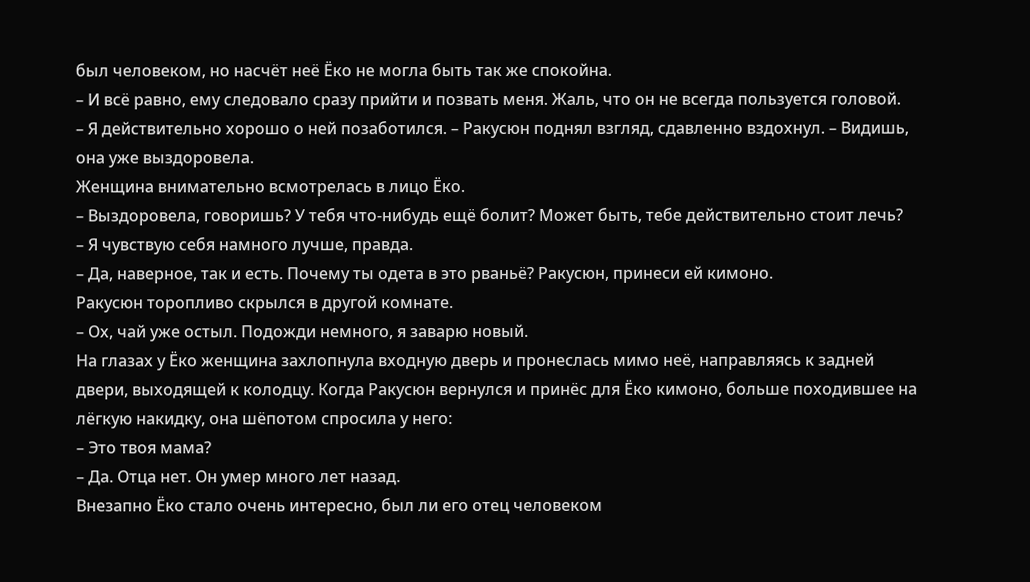был человеком, но насчёт неё Ёко не могла быть так же спокойна.
– И всё равно, ему следовало сразу прийти и позвать меня. Жаль, что он не всегда пользуется головой.
– Я действительно хорошо о ней позаботился. – Ракусюн поднял взгляд, сдавленно вздохнул. – Видишь, она уже выздоровела.
Женщина внимательно всмотрелась в лицо Ёко.
– Выздоровела, говоришь? У тебя что-нибудь ещё болит? Может быть, тебе действительно стоит лечь?
– Я чувствую себя намного лучше, правда.
– Да, наверное, так и есть. Почему ты одета в это рваньё? Ракусюн, принеси ей кимоно.
Ракусюн торопливо скрылся в другой комнате.
– Ох, чай уже остыл. Подожди немного, я заварю новый.
На глазах у Ёко женщина захлопнула входную дверь и пронеслась мимо неё, направляясь к задней двери, выходящей к колодцу. Когда Ракусюн вернулся и принёс для Ёко кимоно, больше походившее на лёгкую накидку, она шёпотом спросила у него:
– Это твоя мама?
– Да. Отца нет. Он умер много лет назад.
Внезапно Ёко стало очень интересно, был ли его отец человеком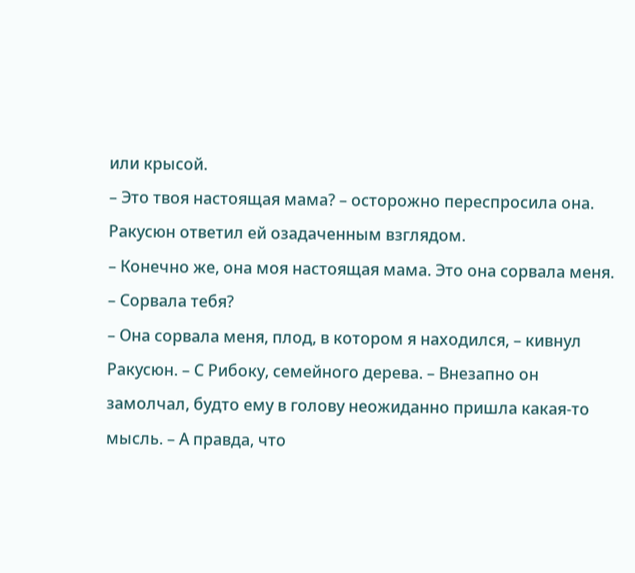или крысой.
– Это твоя настоящая мама? – осторожно переспросила она.
Ракусюн ответил ей озадаченным взглядом.
– Конечно же, она моя настоящая мама. Это она сорвала меня.
– Сорвала тебя?
– Она сорвала меня, плод, в котором я находился, – кивнул Ракусюн. – С Рибоку, семейного дерева. – Внезапно он замолчал, будто ему в голову неожиданно пришла какая-то мысль. – А правда, что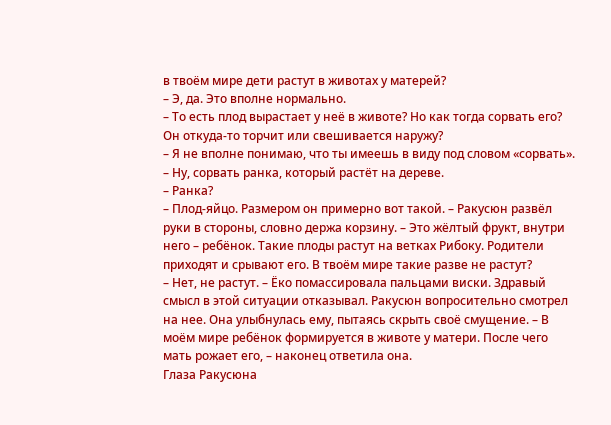в твоём мире дети растут в животах у матерей?
– Э, да. Это вполне нормально.
– То есть плод вырастает у неё в животе? Но как тогда сорвать его? Он откуда-то торчит или свешивается наружу?
– Я не вполне понимаю, что ты имеешь в виду под словом «сорвать».
– Ну, сорвать ранка, который растёт на дереве.
– Ранка?
– Плод-яйцо. Размером он примерно вот такой. – Ракусюн развёл руки в стороны, словно держа корзину. – Это жёлтый фрукт, внутри него – ребёнок. Такие плоды растут на ветках Рибоку. Родители приходят и срывают его. В твоём мире такие разве не растут?
– Нет, не растут. – Ёко помассировала пальцами виски. Здравый смысл в этой ситуации отказывал. Ракусюн вопросительно смотрел на нее. Она улыбнулась ему, пытаясь скрыть своё смущение. – В моём мире ребёнок формируется в животе у матери. После чего мать рожает его, – наконец ответила она.
Глаза Ракусюна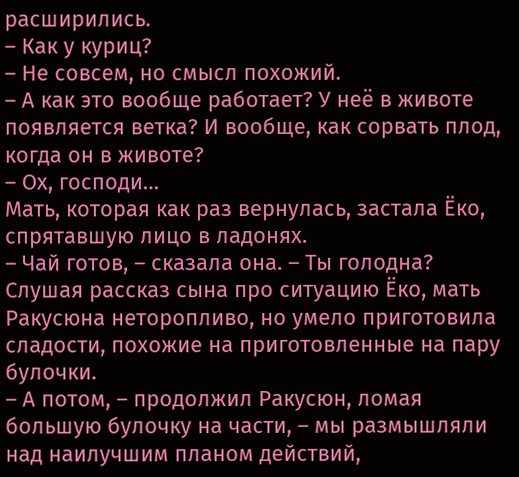расширились.
– Как у куриц?
– Не совсем, но смысл похожий.
– А как это вообще работает? У неё в животе появляется ветка? И вообще, как сорвать плод, когда он в животе?
– Ох, господи…
Мать, которая как раз вернулась, застала Ёко, спрятавшую лицо в ладонях.
– Чай готов, – сказала она. – Ты голодна?
Слушая рассказ сына про ситуацию Ёко, мать Ракусюна неторопливо, но умело приготовила сладости, похожие на приготовленные на пару булочки.
– А потом, – продолжил Ракусюн, ломая большую булочку на части, – мы размышляли над наилучшим планом действий,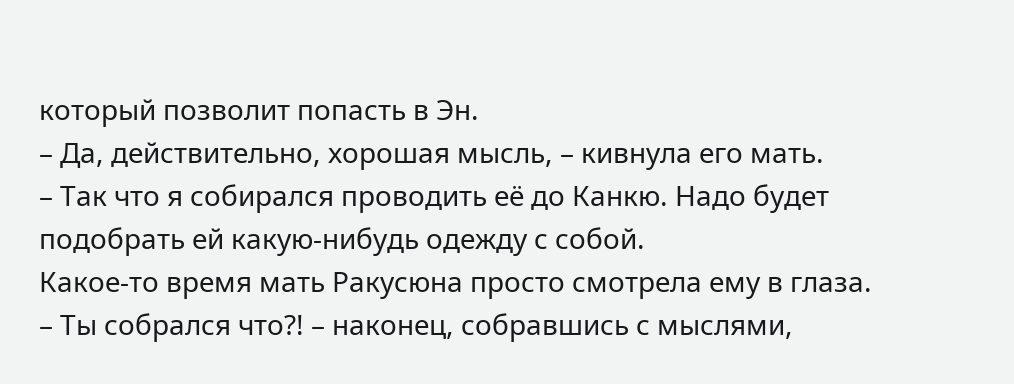который позволит попасть в Эн.
– Да, действительно, хорошая мысль, – кивнула его мать.
– Так что я собирался проводить её до Канкю. Надо будет подобрать ей какую-нибудь одежду с собой.
Какое-то время мать Ракусюна просто смотрела ему в глаза.
– Ты собрался что?! – наконец, собравшись с мыслями,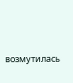возмутилась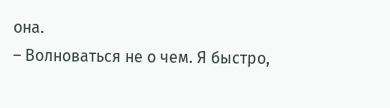она.
– Волноваться не о чем. Я быстро,